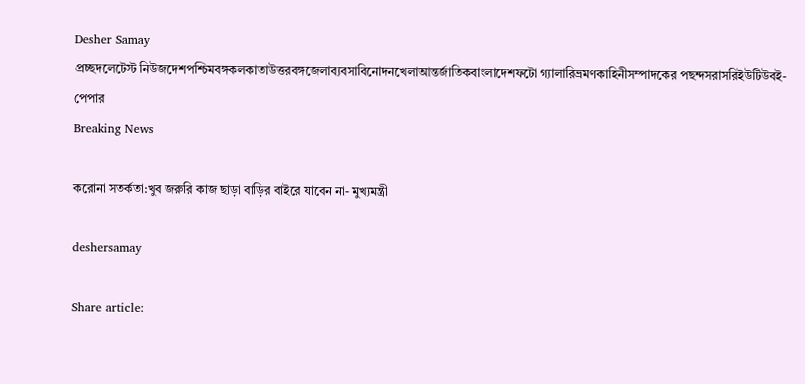Desher Samay
প্রচ্ছদলেটেস্ট নিউজদেশপশ্চিমবঙ্গকলকাতাউত্তরবঙ্গজেলাব্যবসাবিনোদনখেলাআন্তর্জাতিকবাংলাদেশফটো গ্যালারিভ্রমণকাহিনীসম্পাদকের পছন্দসরাসরিইউটিউবই-পেপার
Breaking News

করোনা সতর্কতা:খুব জরুরি কাজ ছাড়া বাড়ির বাইরে যাবেন না- মুখ্যমন্ত্রী

deshersamay

Share article: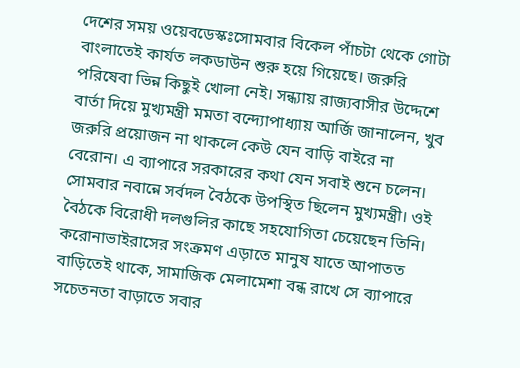দেশের সময় ওয়েবডেস্কঃসোমবার বিকেল পাঁচটা থেকে গোটা বাংলাতেই কার্যত লকডাউন শুরু হয়ে গিয়েছে। জরুরি পরিষেবা ভিন্ন কিছুই খোলা নেই। সন্ধ্যায় রাজ্যবাসীর উদ্দেশে বার্তা দিয়ে মুখ্যমন্ত্রী মমতা বন্দ্যোপাধ্যায় আর্জি জানালেন, খুব জরুরি প্রয়োজন না থাকলে কেউ যেন বাড়ি বাইরে না বেরোন। এ ব্যাপারে সরকারের কথা যেন সবাই শুনে চলেন।
সোমবার নবান্নে সর্বদল বৈঠকে উপস্থিত ছিলেন মুখ্যমন্ত্রী। ওই বৈঠকে বিরোধী দলগুলির কাছে সহযোগিতা চেয়েছেন তিনি। করোনাভাইরাসের সংক্রমণ এড়াতে মানুষ যাতে আপাতত বাড়িতেই থাকে, সামাজিক মেলামেশা বন্ধ রাখে সে ব্যাপারে সচেতনতা বাড়াতে সবার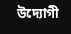উদ্যোগী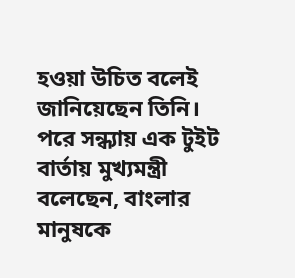হওয়া উচিত বলেই জানিয়েছেন তিনি।
পরে সন্ধ্যায় এক টুইট বার্তায় মুখ্যমন্ত্রী বলেছেন, বাংলার মানুষকে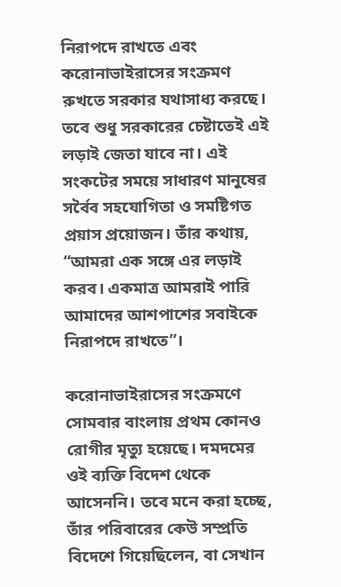নিরাপদে রাখতে এবং করোনাভাইরাসের সংক্রমণ রুখতে সরকার যথাসাধ্য করছে। তবে শুধু সরকারের চেষ্টাতেই এই লড়াই জেতা যাবে না। এই সংকটের সময়ে সাধারণ মানুষের সর্বৈব সহযোগিতা ও সমষ্টিগত প্রয়াস প্রয়োজন। তাঁর কথায়, “আমরা এক সঙ্গে এর লড়াই করব। একমাত্র আমরাই পারি আমাদের আশপাশের সবাইকে নিরাপদে রাখতে”।

করোনাভাইরাসের সংক্রমণে সোমবার বাংলায় প্রথম কোনও রোগীর মৃত্যু হয়েছে। দমদমের ওই ব্যক্তি বিদেশ থেকে আসেননি। তবে মনে করা হচ্ছে, তাঁর পরিবারের কেউ সম্প্রতি বিদেশে গিয়েছিলেন, বা সেখান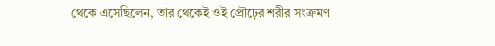থেকে এসেছিলেন, তার থেকেই ওই প্রৌঢ়ের শরীর সংক্রমণ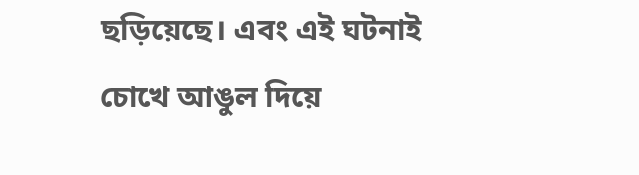ছড়িয়েছে। এবং এই ঘটনাই চোখে আঙুল দিয়ে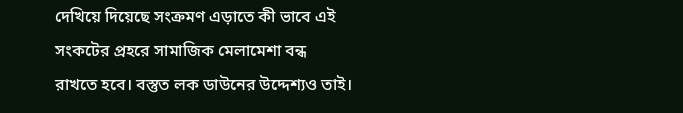দেখিয়ে দিয়েছে সংক্রমণ এড়াতে কী ভাবে এই সংকটের প্রহরে সামাজিক মেলামেশা বন্ধ রাখতে হবে। বস্তুত লক ডাউনের উদ্দেশ্যও তাই।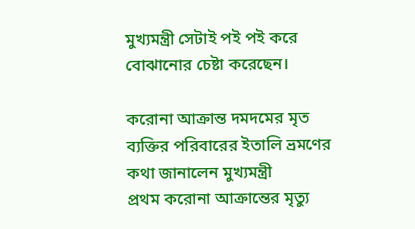মুখ্যমন্ত্রী সেটাই পই পই করে বোঝানোর চেষ্টা করেছেন।

করোনা আক্রান্ত দমদমের মৃত ব্যক্তির পরিবারের ইতালি ভ্রমণের কথা জানালেন মুখ্যমন্ত্রী
প্রথম করোনা আক্রান্তের মৃত্যু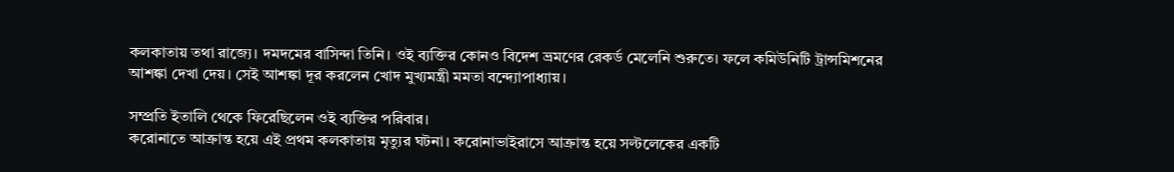কলকাতায় তথা রাজ্যে। দমদমের বাসিন্দা তিনি। ওই ব্যক্তির কোনও বিদেশ ভ্রমণের রেকর্ড মেলেনি শুরুতে। ফলে কমিউনিটি ট্রান্সমিশনের আশঙ্কা দেখা দেয়। সেই আশঙ্কা দূর করলেন খোদ মুখ্যমন্ত্রী মমতা বন্দ্যোপাধ্যায়।

সম্প্রতি ইতালি থেকে ফিরেছিলেন ওই ব্যক্তির পরিবার।
করোনাতে আক্রান্ত হয়ে এই প্রথম কলকাতায় মৃত্যুর ঘটনা। করোনাভাইরাসে আক্রান্ত হয়ে সল্টলেকের একটি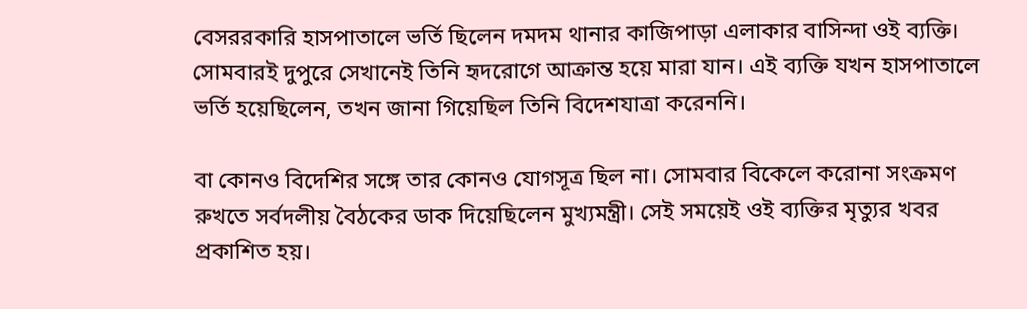বেসররকারি হাসপাতালে ভর্তি ছিলেন দমদম থানার কাজিপাড়া এলাকার বাসিন্দা ওই ব্যক্তি। সোমবারই দুপুরে সেখানেই তিনি হৃদরোগে আক্রান্ত হয়ে মারা যান। এই ব্যক্তি যখন হাসপাতালে ভর্তি হয়েছিলেন, তখন জানা গিয়েছিল তিনি বিদেশযাত্রা করেননি।

বা কোনও বিদেশির সঙ্গে তার কোনও যোগসূত্র ছিল না। সোমবার বিকেলে করোনা সংক্রমণ রুখতে সর্বদলীয় বৈঠকের ডাক দিয়েছিলেন মুখ্যমন্ত্রী। সেই সময়েই ওই ব্যক্তির মৃত্যুর খবর প্রকাশিত হয়।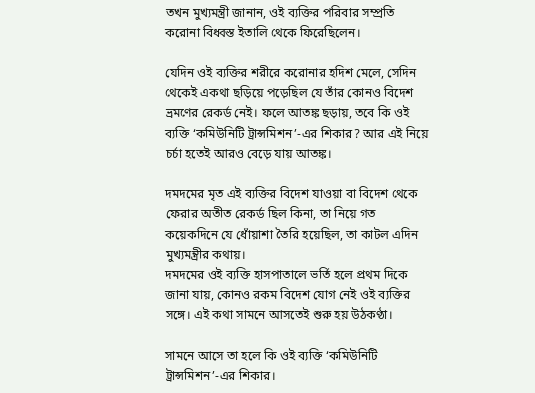তখন মুখ্যমন্ত্রী জানান, ওই ব্যক্তির পরিবার সম্প্রতি করোনা বিধ্বস্ত ইতালি থেকে ফিরেছিলেন।

যেদিন ওই ব্যক্তির শরীরে করোনার হদিশ মেলে, সেদিন থেকেই একথা ছড়িয়ে পড়েছিল যে তাঁর কোনও বিদেশ ভ্রমণের রেকর্ড নেই। ফলে আতঙ্ক ছড়ায়, তবে কি ওই ব্যক্তি ‘কমিউনিটি ট্রান্সমিশন’-এর শিকার? আর এই নিয়ে চর্চা হতেই আরও বেড়ে যায় আতঙ্ক।

দমদমের মৃত এই ব্যক্তির বিদেশ যাওয়া বা বিদেশ থেকে ফেরার অতীত রেকর্ড ছিল কিনা, তা নিয়ে গত কয়েকদিনে যে ধোঁয়াশা তৈরি হয়েছিল, তা কাটল এদিন মুখ্যমন্ত্রীর কথায়।
দমদমের ওই ব্যক্তি হাসপাতালে ভর্তি হলে প্রথম দিকে জানা যায়, কোনও রকম বিদেশ যোগ নেই ওই ব্যক্তির সঙ্গে। এই কথা সামনে আসতেই শুরু হয় উঠকণ্ঠা।

সামনে আসে তা হলে কি ওই ব্যক্তি ‘কমিউনিটি ট্রান্সমিশন’-এর শিকার।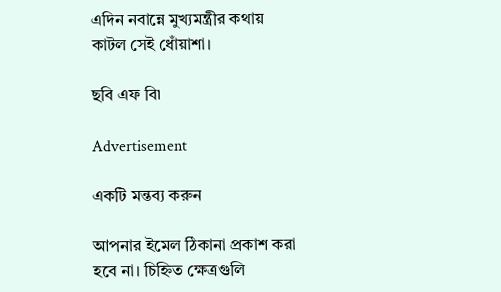এদিন নবান্নে মুখ্যমন্ত্রীর কথায় কাটল সেই ধোঁয়াশা।

ছবি এফ বি৷

Advertisement

একটি মন্তব্য করুন

আপনার ইমেল ঠিকানা প্রকাশ করা হবে না। চিহ্নিত ক্ষেত্রগুলি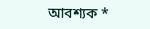আবশ্যক *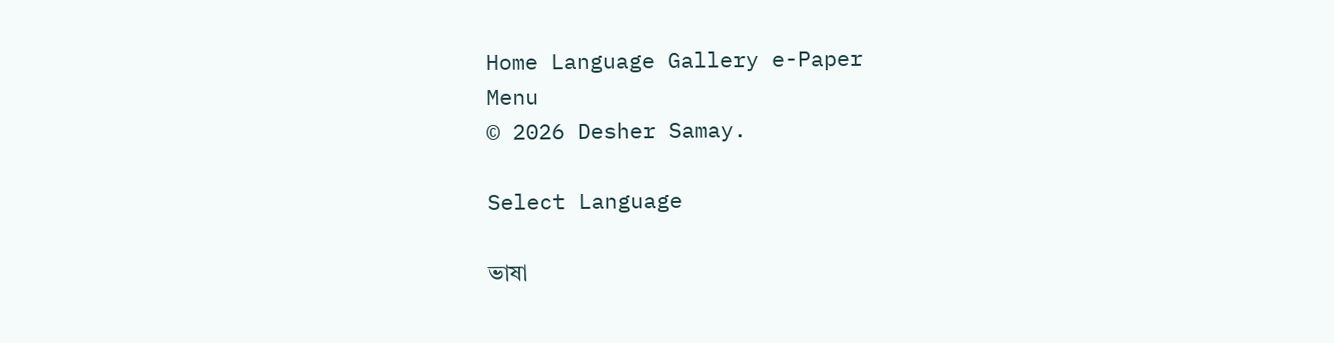Home Language Gallery e-Paper
Menu
© 2026 Desher Samay.

Select Language

ভাষা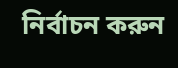নির্বাচন করুন